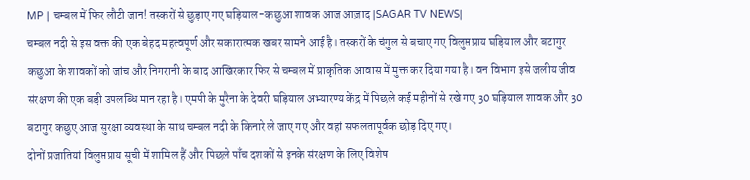MP | चम्बल में फिर लौटी जान! तस्करों से छुड़ाए गए घड़ियाल-कछुआ शावक आज आज़ाद |SAGAR TV NEWS|
चम्बल नदी से इस वक्त की एक बेहद महत्वपूर्ण और सकारात्मक खबर सामने आई है। तस्करों के चंगुल से बचाए गए विलुप्तप्राय घड़ियाल और बटागुर कछुआ के शावकों को जांच और निगरानी के बाद आखिरकार फिर से चम्बल में प्राकृतिक आवास में मुक्त कर दिया गया है। वन विभाग इसे जलीय जीव संरक्षण की एक बड़ी उपलब्धि मान रहा है। एमपी के मुरैना के देवरी घड़ियाल अभ्यारण्य केंद्र में पिछले कई महीनों से रखे गए 30 घड़ियाल शावक और 30 बटागुर कछुए आज सुरक्षा व्यवस्था के साथ चम्बल नदी के किनारे ले जाए गए और वहां सफलतापूर्वक छोड़ दिए गए।
दोनों प्रजातियां विलुप्तप्राय सूची में शामिल हैं और पिछले पाँच दशकों से इनके संरक्षण के लिए विशेष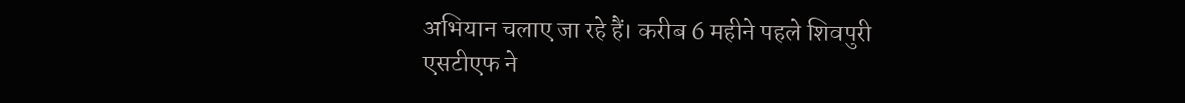अभियान चलाए जा रहे हैं। करीब 6 महीने पहले शिवपुरी एसटीएफ ने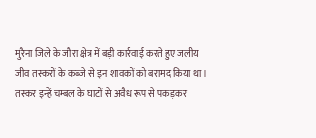मुरैना जिले के जौरा क्षेत्र में बड़ी कार्रवाई करते हुए जलीय जीव तस्करों के कब्जे से इन शावकों को बरामद किया था। तस्कर इन्हें चम्बल के घाटों से अवैध रूप से पकड़कर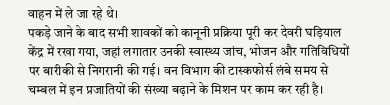वाहन में ले जा रहे थे।
पकड़े जाने के बाद सभी शावकों को कानूनी प्रक्रिया पूरी कर देवरी घड़ियाल केंद्र में रखा गया, जहां लगातार उनकी स्वास्थ्य जांच, भोजन और गतिविधियों पर बारीकी से निगरानी की गई। वन विभाग की टास्कफोर्स लंबे समय से चम्बल में इन प्रजातियों की संख्या बढ़ाने के मिशन पर काम कर रही है।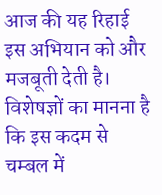आज की यह रिहाई इस अभियान को और मजबूती देती है। विशेषज्ञों का मानना है कि इस कदम से चम्बल में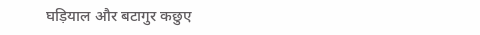घड़ियाल और बटागुर कछुए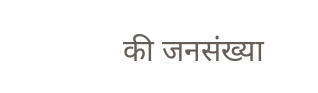की जनसंख्या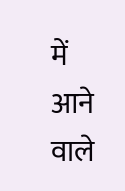में आने वाले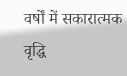वर्षों में सकारात्मक वृद्धि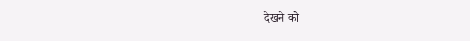देखने को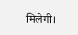मिलेगी।